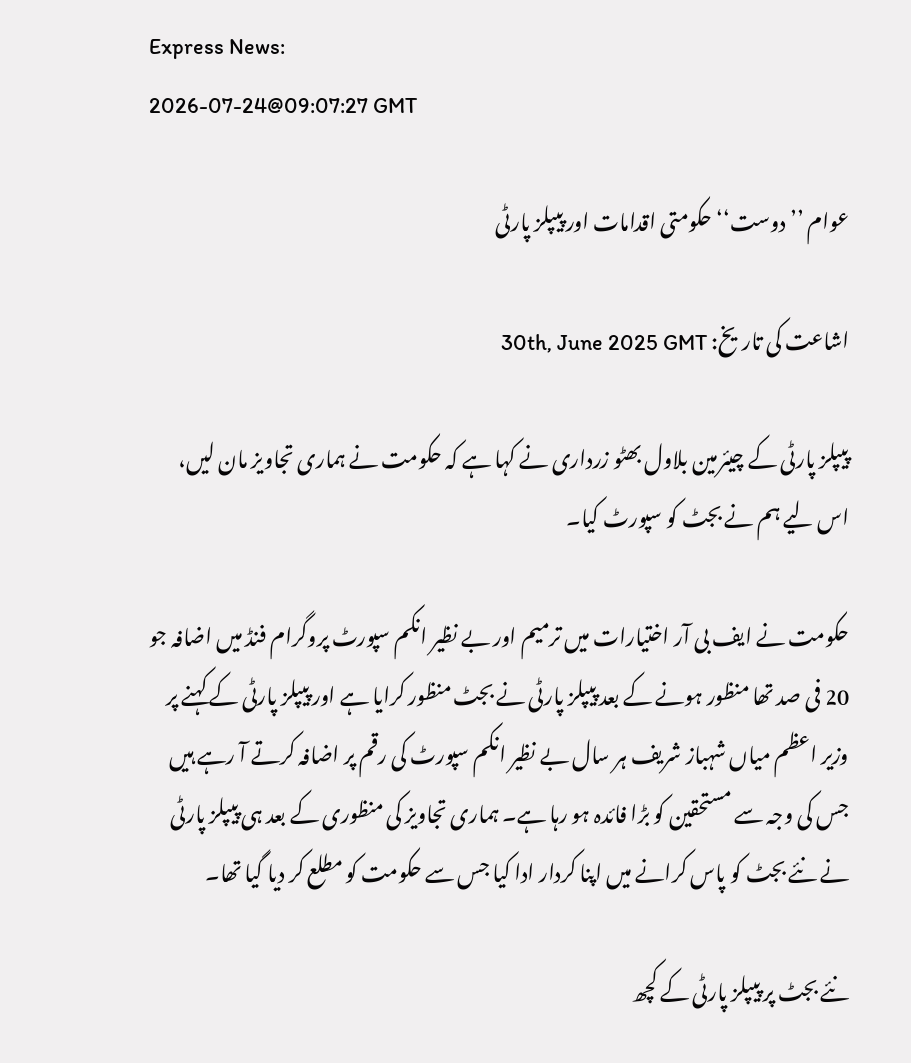Express News:
2026-07-24@09:07:27 GMT

عوام ’’دوست‘‘ حکومتی اقدامات اور پیپلز پارٹی

اشاعت کی تاریخ: 30th, June 2025 GMT

پیپلز پارٹی کے چیئرمین بلاول بھٹو زرداری نے کہا ہے کہ حکومت نے ہماری تجاویز مان لیں، اس لیے ہم نے بجٹ کو سپورٹ کیا۔

حکومت نے ایف بی آر اختیارات میں ترمیم اور بے نظیر انکم سپورٹ پروگرام فنڈ میں اضافہ جو 20 فی صد تھا منظور ہونے کے بعد پیپلز پارٹی نے بجٹ منظور کرایا ہے اور پیپلز پارٹی کے کہنے پر وزیر اعظم میاں شہباز شریف ہر سال بے نظیر انکم سپورٹ کی رقم پر اضافہ کرتے آ رہے ہیں جس کی وجہ سے مستحقین کو بڑا فائدہ ہو رہا ہے۔ ہماری تجاویز کی منظوری کے بعد ہی پیپلز پارٹی نے نئے بجٹ کو پاس کرانے میں اپنا کردار ادا کیا جس سے حکومت کو مطلع کر دیا گیا تھا۔

نئے بجٹ پر پیپلز پارٹی کے کچھ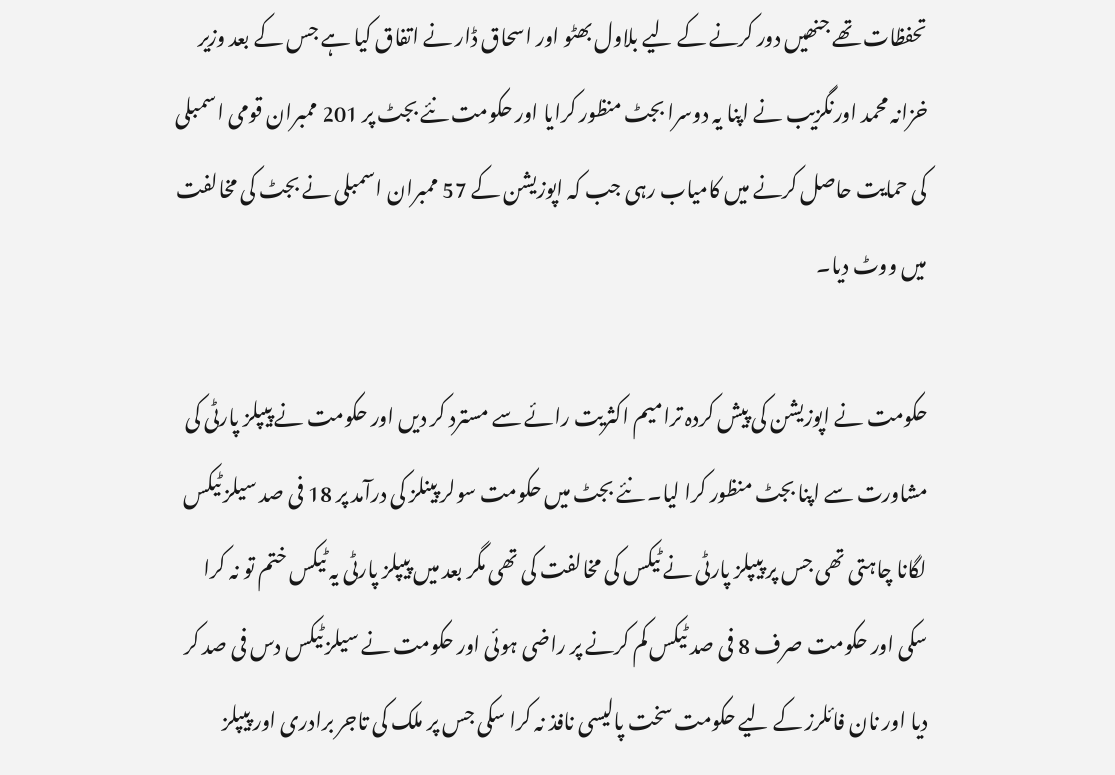تحفظات تھے جنھیں دور کرنے کے لیے بلاول بھٹو اور اسحاق ڈار نے اتفاق کیا ہے جس کے بعد وزیر خزانہ محمد اورنگزیب نے اپنا یہ دوسرا بجٹ منظور کرایا اور حکومت نئے بجٹ پر 201 ممبران قومی اسمبلی کی حمایت حاصل کرنے میں کامیاب رہی جب کہ اپوزیشن کے 57 ممبران اسمبلی نے بجٹ کی مخالفت میں ووٹ دیا۔

حکومت نے اپوزیشن کی پیش کردہ ترامیم اکثریت رائے سے مسترد کر دیں اور حکومت نے پیپلز پارٹی کی مشاورت سے اپنا بجٹ منظور کرا لیا۔ نئے بجٹ میں حکومت سولر پینلز کی درآمد پر 18 فی صد سیلز ٹیکس لگانا چاہتی تھی جس پر پیپلز پارٹی نے ٹیکس کی مخالفت کی تھی مگر بعد میں پیپلز پارٹی یہ ٹیکس ختم تو نہ کرا سکی اور حکومت صرف 8 فی صد ٹیکس کم کرنے پر راضی ہوئی اور حکومت نے سیلز ٹیکس دس فی صد کر دیا اور نان فائلرز کے لیے حکومت سخت پالیسی نافذ نہ کرا سکی جس پر ملک کی تاجر برادری اور پیپلز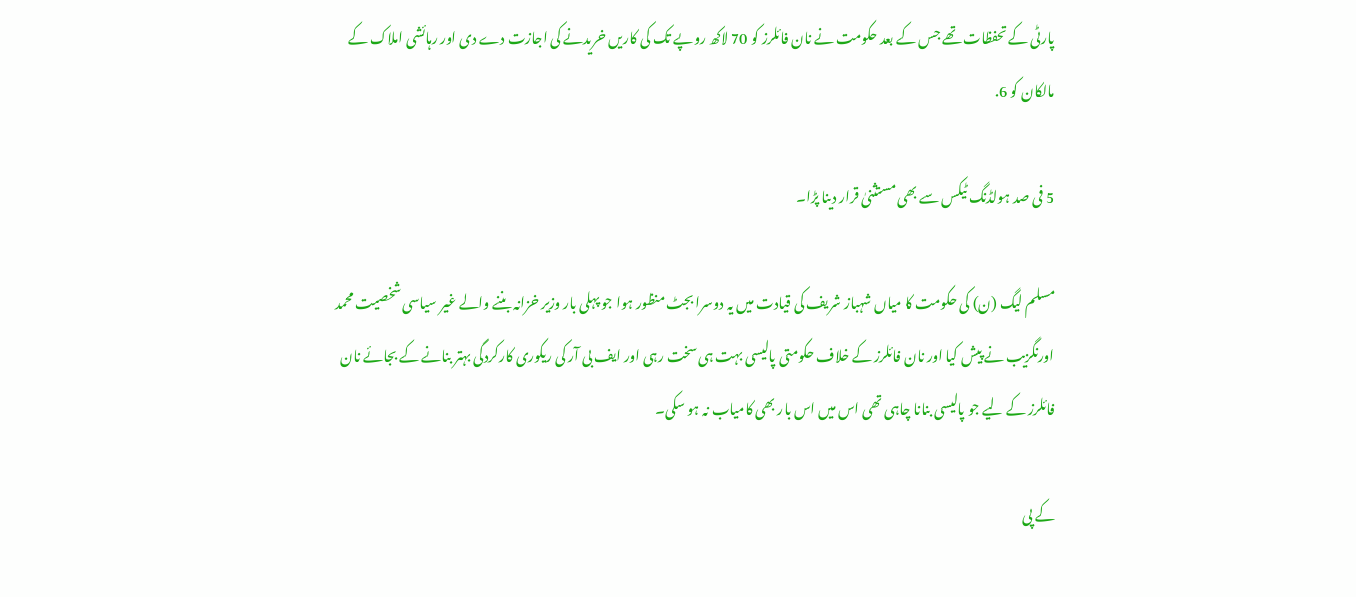پارٹی کے تحفظات تھے جس کے بعد حکومت نے نان فائلرز کو 70 لاکھ روپے تک کی کاریں خریدنے کی اجازت دے دی اور رہائشی املاک کے مالکان کو 6.

5 فی صد ہولڈنگ ٹیکس سے بھی مستثنیٰ قرار دینا پڑا۔

مسلم لیگ (ن) کی حکومت کا میاں شہباز شریف کی قیادت میں یہ دوسرا بجٹ منظور ہوا جو پہلی بار وزیر خزانہ بننے والے غیر سیاسی شخصیت محمد اورنگزیب نے پیش کیا اور نان فائلرز کے خلاف حکومتی پالیسی بہت ہی سخت رہی اور ایف بی آر کی ریکوری کارکردگی بہتر بنانے کے بجائے نان فائلرز کے لیے جو پالیسی بنانا چاہی تھی اس میں اس بار بھی کامیاب نہ ہو سکی۔

کے پی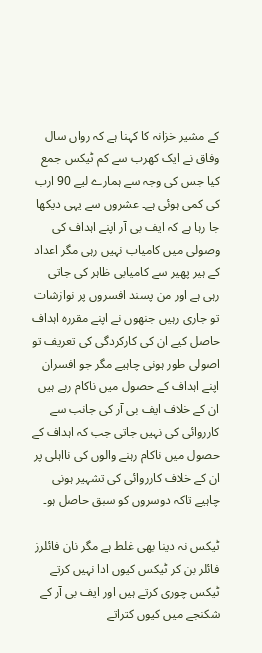کے مشیر خزانہ کا کہنا ہے کہ رواں سال وفاق نے ایک کھرب سے کم ٹیکس جمع کیا جس کی وجہ سے ہمارے لیے 90 ارب کی کمی ہوئی ہے۔ عشروں سے یہی دیکھا جا رہا ہے کہ ایف بی آر اپنے اہداف کی وصولی میں کامیاب نہیں رہی مگر اعداد کے ہیر پھیر سے کامیابی ظاہر کی جاتی رہی ہے اور من پسند افسروں پر نوازشات تو جاری رہیں جنھوں نے اپنے مقررہ اہداف حاصل کیے ان کی کارکردگی کی تعریف تو اصولی طور ہونی چاہیے مگر جو افسران اپنے اہداف کے حصول میں ناکام رہے ہیں ان کے خلاف ایف بی آر کی جانب سے کارروائی کی نہیں جاتی جب کہ اہداف کے حصول میں ناکام رہنے والوں کی نااہلی پر ان کے خلاف کارروائی کی تشہیر ہونی چاہیے تاکہ دوسروں کو سبق حاصل ہو۔

ٹیکس نہ دینا بھی غلط ہے مگر نان فائلرز فائلر بن کر ٹیکس کیوں ادا نہیں کرتے ٹیکس چوری کرتے ہیں اور ایف بی آر کے شکنجے میں کیوں کتراتے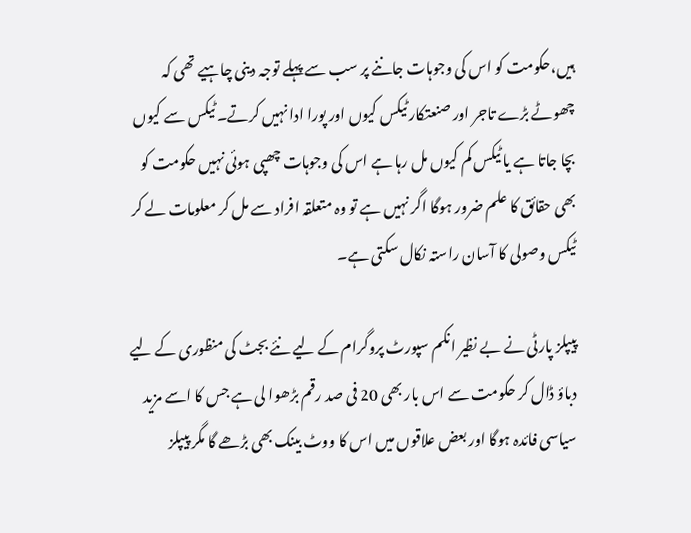ہیں،حکومت کو اس کی وجوہات جاننے پر سب سے پہلے توجہ دینی چاہیے تھی کہ چھوٹے بڑے تاجر اور صنعتکار ٹیکس کیوں اور پورا ادا نہیں کرتے۔ ٹیکس سے کیوں بچا جاتا ہے یا ٹیکس کم کیوں مل رہا ہے اس کی وجوہات چھپی ہوئی نہیں حکومت کو بھی حقائق کا علم ضرور ہوگا اگر نہیں ہے تو وہ متعلقہ افراد سے مل کر معلومات لے کر ٹیکس وصولی کا آسان راستہ نکال سکتی ہے۔

پیپلز پارٹی نے بے نظیر انکم سپورٹ پروگرام کے لیے نئے بجٹ کی منظوری کے لیے دباؤ ڈال کر حکومت سے اس بار بھی 20 فی صد رقم بڑھوا لی ہے جس کا اسے مزید سیاسی فائدہ ہوگا اور بعض علاقوں میں اس کا ووٹ بینک بھی بڑھے گا مگر پیپلز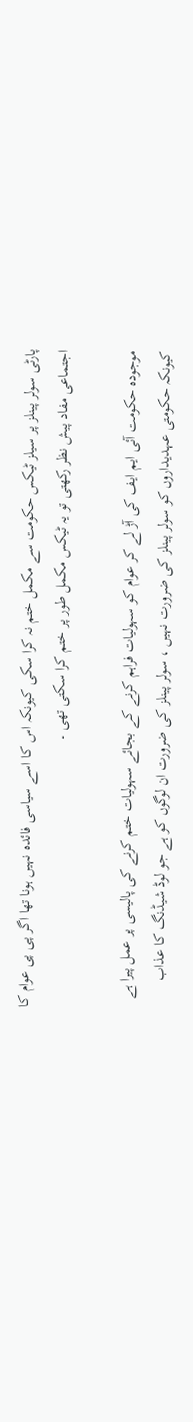پارٹی سولر پینلز پر سیلز ٹیکس حکومت سے مکمل ختم نہ کرا سکی کیونکہ اس کا اسے سیاسی فائدہ نہیں ہونا تھا اگر پی پی عوام کا اجتماعی مفاد پیش نظر رکھتی تو یہ ٹیکس مکمل طور پر ختم کرا سکتی تھی ۔

موجودہ حکومت آئی ایم ایف کی آڑ لے کر عوام کو سہولیات فراہم کرنے کے بجائے سہولیات ختم کرنے کی پالیسی پر عمل پیرا ہے کیونکہ حکومتی عہدیداروں کو سولر پینلز کی ضرورت نہیں ، سولر پینلز کی ضرورت ان لوگوں کو ہے جو لوڈ شیڈنگ کا عذاب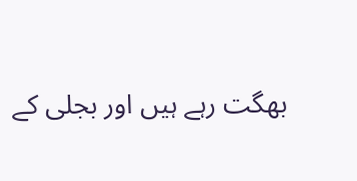بھگت رہے ہیں اور بجلی کے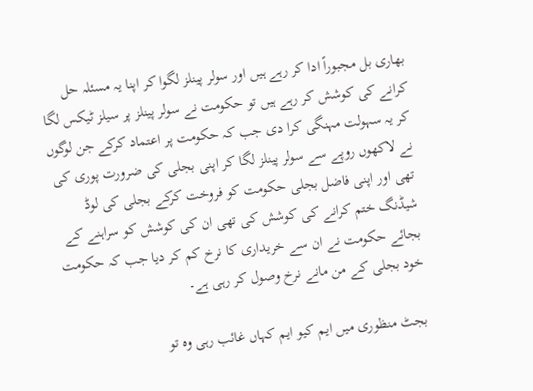بھاری بل مجبوراً ادا کر رہے ہیں اور سولر پینلز لگوا کر اپنا یہ مسئلہ حل کرانے کی کوشش کر رہے ہیں تو حکومت نے سولر پینلز پر سیلز ٹیکس لگا کر یہ سہولت مہنگی کرا دی جب کہ حکومت پر اعتماد کرکے جن لوگوں نے لاکھوں روپے سے سولر پینلز لگا کر اپنی بجلی کی ضرورت پوری کی تھی اور اپنی فاضل بجلی حکومت کو فروخت کرکے بجلی کی لوڈ شیڈنگ ختم کرانے کی کوشش کی تھی ان کی کوشش کو سراہنے کے بجائے حکومت نے ان سے خریداری کا نرخ کم کر دیا جب کہ حکومت خود بجلی کے من مانے نرخ وصول کر رہی ہے۔

بجٹ منظوری میں ایم کیو ایم کہاں غائب رہی وہ تو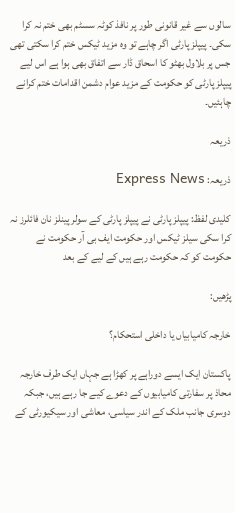سالوں سے غیر قانونی طور پر نافذ کوٹہ سسٹم بھی ختم نہ کرا سکی۔ پیپلز پارٹی اگر چاہے تو وہ مزید ٹیکس ختم کرا سکتی تھی جس پر بلاول بھٹو کا اسحاق ڈار سے اتفاق بھی ہوا ہے اس لیے پیپلز پارٹی کو حکومت کے مزید عوام دشمن اقدامات ختم کرانے چاہئیں۔

ذریعہ

ذریعہ: Express News

کلیدی لفظ: پیپلز پارٹی نے پیپلز پارٹی کے سولر پینلز نان فائلرز نہ کرا سکی سیلز ٹیکس اور حکومت ایف بی آر حکومت نے حکومت کو کہ حکومت رہے ہیں کے لیے کے بعد

پڑھیں:

خارجہ کامیابیاں یا داخلی استحکام؟

پاکستان ایک ایسے دوراہے پر کھڑا ہے جہاں ایک طرف خارجہ محاذ پر سفارتی کامیابیوں کے دعوے کیے جا رہے ہیں، جبکہ دوسری جانب ملک کے اندر سیاسی، معاشی اور سیکیورٹی کے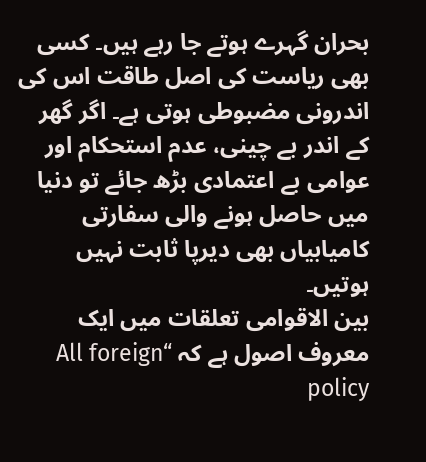بحران گہرے ہوتے جا رہے ہیں۔ کسی بھی ریاست کی اصل طاقت اس کی اندرونی مضبوطی ہوتی ہے۔ اگر گھر کے اندر بے چینی، عدم استحکام اور عوامی بے اعتمادی بڑھ جائے تو دنیا میں حاصل ہونے والی سفارتی کامیابیاں بھی دیرپا ثابت نہیں ہوتیں۔
بین الاقوامی تعلقات میں ایک معروف اصول ہے کہ “All foreign policy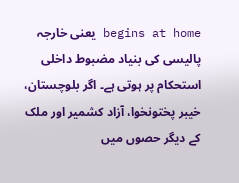begins at home یعنی خارجہ پالیسی کی بنیاد مضبوط داخلی استحکام پر ہوتی ہے۔ اگر بلوچستان، خیبر پختونخوا، آزاد کشمیر اور ملک کے دیگر حصوں میں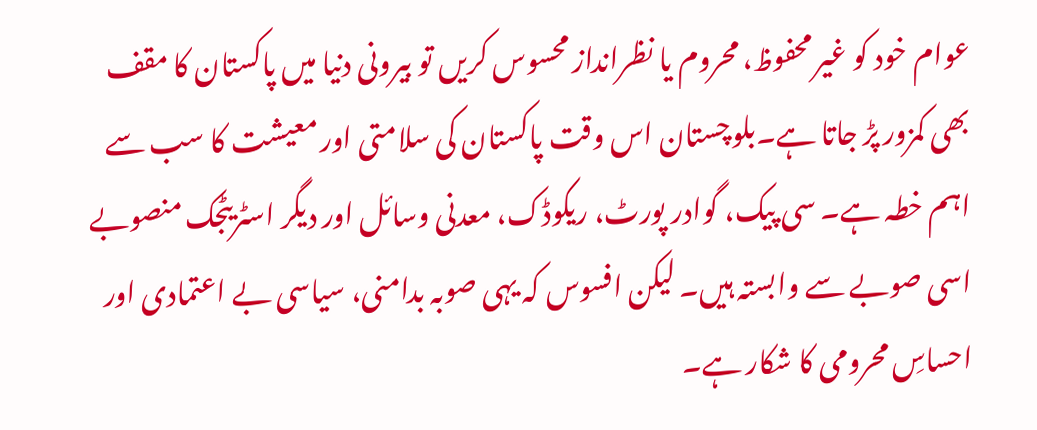عوام خود کو غیر محفوظ، محروم یا نظرانداز محسوس کریں تو بیرونی دنیا میں پاکستان کا مقف بھی کمزور پڑ جاتا ہے۔بلوچستان اس وقت پاکستان کی سلامتی اور معیشت کا سب سے اہم خطہ ہے۔ سی پیک، گوادر پورٹ، ریکوڈک، معدنی وسائل اور دیگر اسٹریٹجک منصوبے اسی صوبے سے وابستہ ہیں۔ لیکن افسوس کہ یہی صوبہ بدامنی، سیاسی بے اعتمادی اور احساسِ محرومی کا شکار ہے۔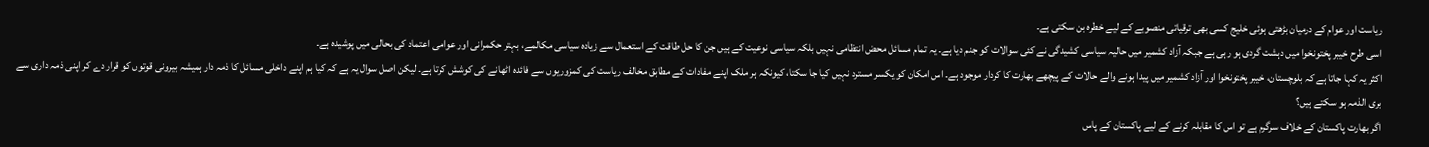ریاست اور عوام کے درمیان بڑھتی ہوئی خلیج کسی بھی ترقیاتی منصوبے کے لیے خطرہ بن سکتی ہے۔
اسی طرح خیبر پختونخوا میں دہشت گردی ہو رہی ہے جبکہ آزاد کشمیر میں حالیہ سیاسی کشیدگی نے کئی سوالات کو جنم دیا ہے۔ یہ تمام مسائل محض انتظامی نہیں بلکہ سیاسی نوعیت کے ہیں جن کا حل طاقت کے استعمال سے زیادہ سیاسی مکالمے، بہتر حکمرانی اور عوامی اعتماد کی بحالی میں پوشیدہ ہے۔
اکثر یہ کہا جاتا ہے کہ بلوچستان، خیبر پختونخوا اور آزاد کشمیر میں پیدا ہونے والے حالات کے پیچھے بھارت کا کردار موجود ہے۔ اس امکان کو یکسر مسترد نہیں کیا جا سکتا، کیونکہ ہر ملک اپنے مفادات کے مطابق مخالف ریاست کی کمزوریوں سے فائدہ اٹھانے کی کوشش کرتا ہے۔ لیکن اصل سوال یہ ہے کہ کیا ہم اپنے داخلی مسائل کا ذمہ دار ہمیشہ بیرونی قوتوں کو قرار دے کر اپنی ذمہ داری سے بری الذمہ ہو سکتے ہیں؟
اگر بھارت پاکستان کے خلاف سرگرم ہے تو اس کا مقابلہ کرنے کے لیے پاکستان کے پاس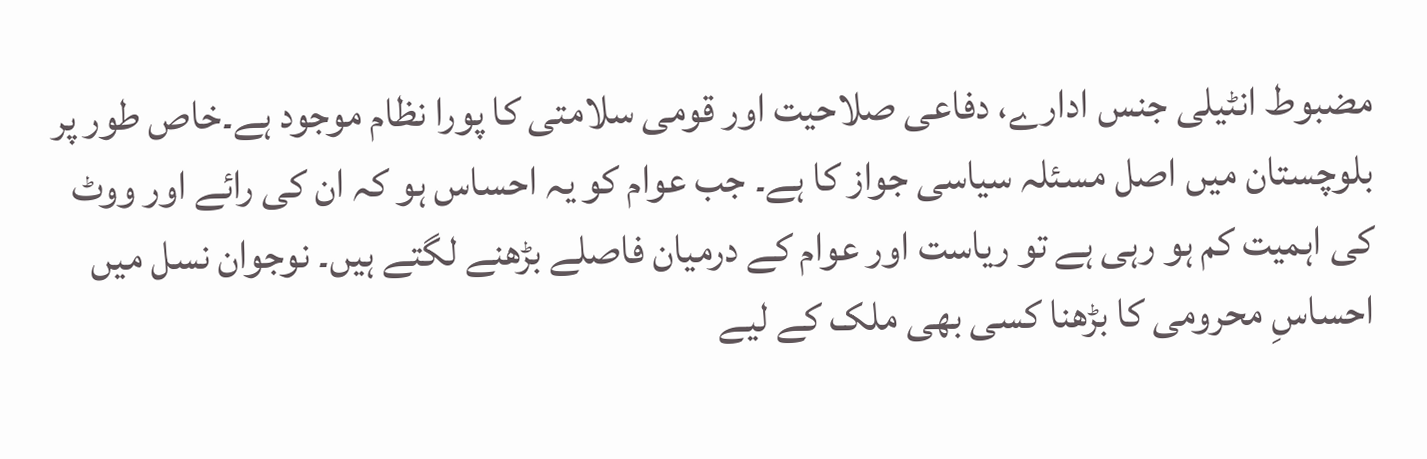مضبوط انٹیلی جنس ادارے، دفاعی صلاحیت اور قومی سلامتی کا پورا نظام موجود ہے۔خاص طور پر بلوچستان میں اصل مسئلہ سیاسی جواز کا ہے۔ جب عوام کو یہ احساس ہو کہ ان کی رائے اور ووٹ کی اہمیت کم ہو رہی ہے تو ریاست اور عوام کے درمیان فاصلے بڑھنے لگتے ہیں۔ نوجوان نسل میں احساسِ محرومی کا بڑھنا کسی بھی ملک کے لیے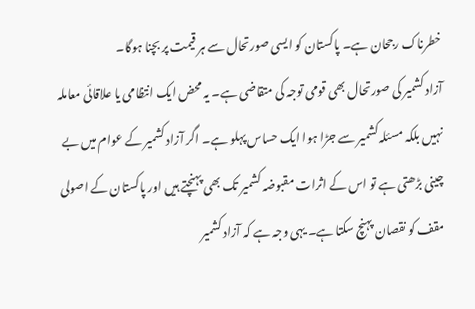خطرناک رجحان ہے۔ پاکستان کو ایسی صورتحال سے ہر قیمت پر بچنا ہوگا۔
آزاد کشمیر کی صورتحال بھی قومی توجہ کی متقاضی ہے۔ یہ محض ایک انتظامی یا علاقائی معاملہ نہیں بلکہ مسئلہ کشمیر سے جڑا ہوا ایک حساس پہلو ہے۔ اگر آزاد کشمیر کے عوام میں بے چینی بڑھتی ہے تو اس کے اثرات مقبوضہ کشمیر تک بھی پہنچتے ہیں اور پاکستان کے اصولی مقف کو نقصان پہنچ سکتا ہے۔ یہی وجہ ہے کہ آزاد کشمیر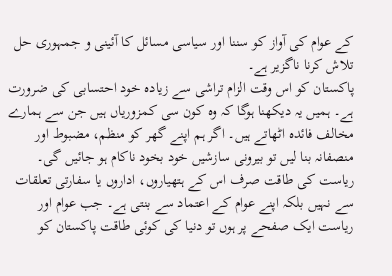کے عوام کی آواز کو سننا اور سیاسی مسائل کا آئینی و جمہوری حل تلاش کرنا ناگزیر ہے۔
پاکستان کو اس وقت الزام تراشی سے زیادہ خود احتسابی کی ضرورت ہے۔ ہمیں یہ دیکھنا ہوگا کہ وہ کون سی کمزوریاں ہیں جن سے ہمارے مخالف فائدہ اٹھاتے ہیں۔ اگر ہم اپنے گھر کو منظم، مضبوط اور منصفانہ بنا لیں تو بیرونی سازشیں خود بخود ناکام ہو جائیں گی۔
ریاست کی طاقت صرف اس کے ہتھیاروں، اداروں یا سفارتی تعلقات سے نہیں بلکہ اپنے عوام کے اعتماد سے بنتی ہے۔ جب عوام اور ریاست ایک صفحے پر ہوں تو دنیا کی کوئی طاقت پاکستان کو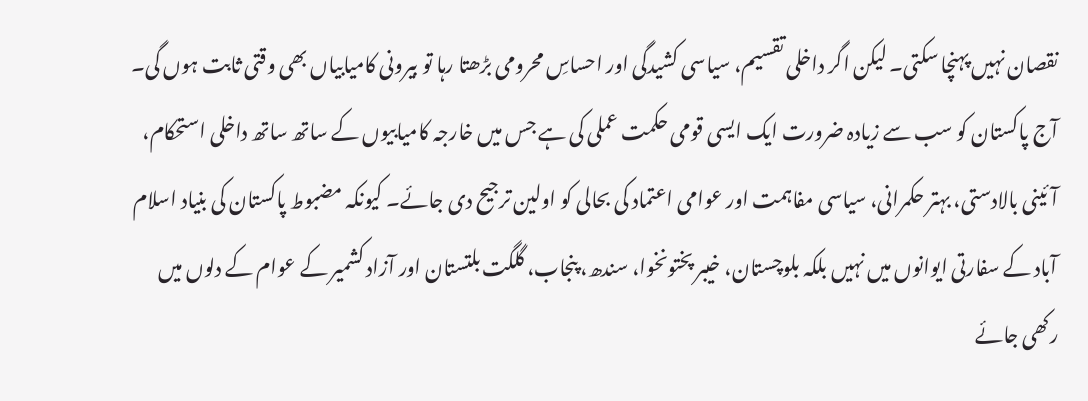نقصان نہیں پہنچا سکتی۔ لیکن اگر داخلی تقسیم، سیاسی کشیدگی اور احساسِ محرومی بڑھتا رہا تو بیرونی کامیابیاں بھی وقتی ثابت ہوں گی۔
آج پاکستان کو سب سے زیادہ ضرورت ایک ایسی قومی حکمت عملی کی ہے جس میں خارجہ کامیابیوں کے ساتھ ساتھ داخلی استحکام، آئینی بالادستی، بہتر حکمرانی، سیاسی مفاہمت اور عوامی اعتماد کی بحالی کو اولین ترجیح دی جائے۔ کیونکہ مضبوط پاکستان کی بنیاد اسلام آباد کے سفارتی ایوانوں میں نہیں بلکہ بلوچستان، خیبر پختونخوا، سندھ، پنجاب، گلگت بلتستان اور آزاد کشمیر کے عوام کے دلوں میں رکھی جائے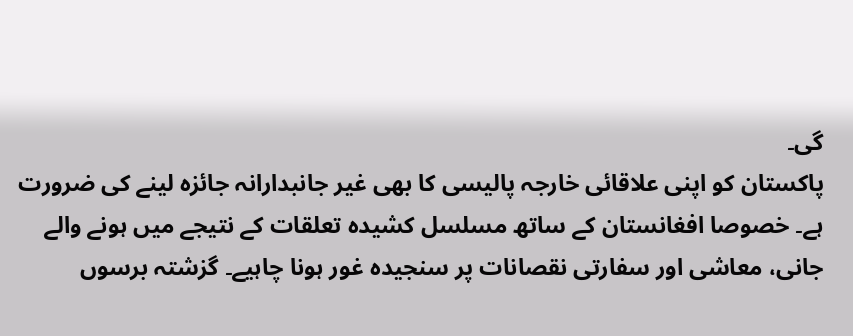گی۔
پاکستان کو اپنی علاقائی خارجہ پالیسی کا بھی غیر جانبدارانہ جائزہ لینے کی ضرورت ہے۔ خصوصا افغانستان کے ساتھ مسلسل کشیدہ تعلقات کے نتیجے میں ہونے والے جانی، معاشی اور سفارتی نقصانات پر سنجیدہ غور ہونا چاہیے۔ گزشتہ برسوں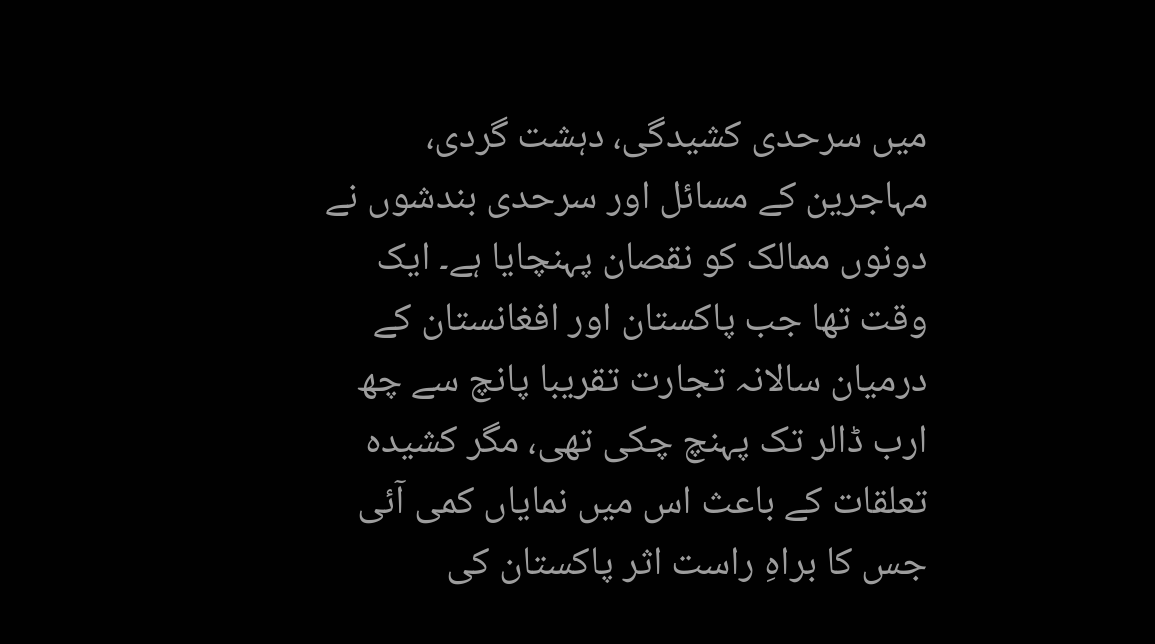میں سرحدی کشیدگی، دہشت گردی، مہاجرین کے مسائل اور سرحدی بندشوں نے دونوں ممالک کو نقصان پہنچایا ہے۔ ایک وقت تھا جب پاکستان اور افغانستان کے درمیان سالانہ تجارت تقریبا پانچ سے چھ ارب ڈالر تک پہنچ چکی تھی، مگر کشیدہ تعلقات کے باعث اس میں نمایاں کمی آئی جس کا براہِ راست اثر پاکستان کی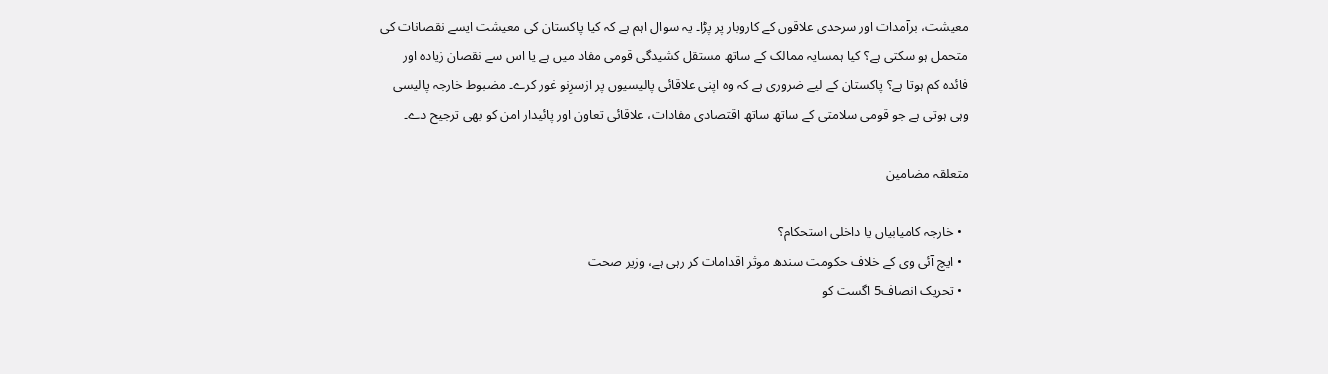معیشت، برآمدات اور سرحدی علاقوں کے کاروبار پر پڑا۔ یہ سوال اہم ہے کہ کیا پاکستان کی معیشت ایسے نقصانات کی متحمل ہو سکتی ہے؟ کیا ہمسایہ ممالک کے ساتھ مستقل کشیدگی قومی مفاد میں ہے یا اس سے نقصان زیادہ اور فائدہ کم ہوتا ہے؟ پاکستان کے لیے ضروری ہے کہ وہ اپنی علاقائی پالیسیوں پر ازسرِنو غور کرے۔ مضبوط خارجہ پالیسی وہی ہوتی ہے جو قومی سلامتی کے ساتھ ساتھ اقتصادی مفادات، علاقائی تعاون اور پائیدار امن کو بھی ترجیح دے۔

متعلقہ مضامین

  • خارجہ کامیابیاں یا داخلی استحکام؟
  • ایچ آئی وی کے خلاف حکومت سندھ موثر اقدامات کر رہی ہے، وزیر صحت
  • تحریک انصاف5 اگست کو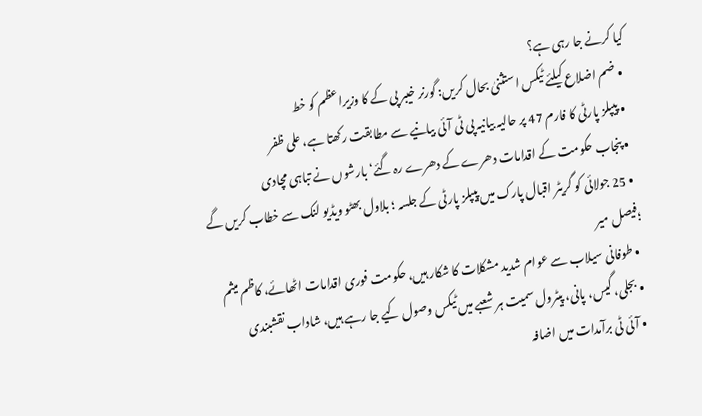کیا کرنے جا رہی ہے؟
  • ضم اضلاع کیلئے ٹیکس استثنیٰ بحال کریں: گورنر خیبر پی کے کا وزیراعظم کو خط
  • پیپلز پارٹی کا فارم 47 پر حالیہ بیانیہ پی ٹی آئی بیانیے سے مطابقت رکھتا ہے، علی ظفر
  • پنجاب حکومت کے اقدامات دھرے کے دھرے رہ گئے‘بارشوں نے تباہی مچادی
  • 25 جولائی کو گریٹر اقبال پارک میں پیپلز پارٹی کے جلسہ ؛ بلاول بھٹو ویڈیو لنک سے خطاب کریں گے ؛فیصل میر
  • طوفانی سیلاب سے عوام شدید مشکلات کا شکار ہیں، حکومت فوری اقدامات اٹھائے، کاظم میثم
  • بجلی، گیس، پانی، پیٹرول سمیت ہر شعبے میں ٹیکس وصول کیے جا رہے ہیں، شاداب نقشبندی
  • آئی ٹی برآمدات میں اضافہ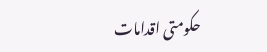حکومتی اقدامات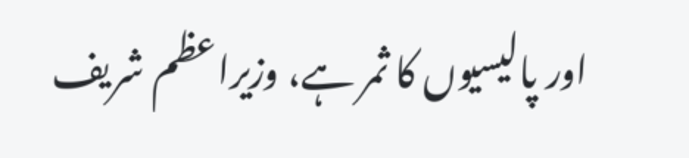اور پالیسیوں کا ثمر ہے، وزیراعظم شریف